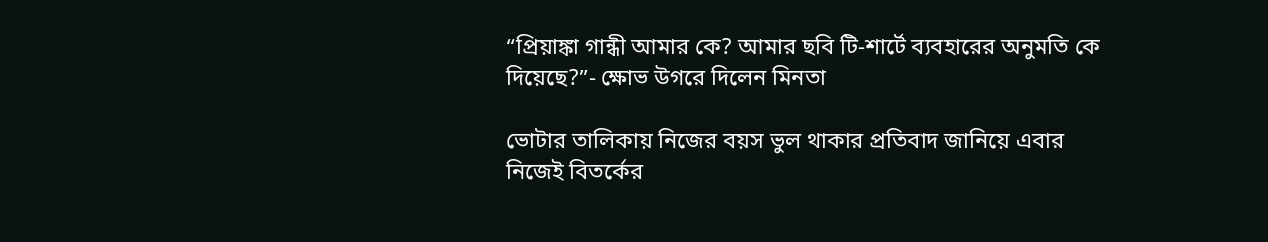“প্রিয়াঙ্কা গান্ধী আমার কে? আমার ছবি টি-শার্টে ব্যবহারের অনুমতি কে দিয়েছে?”- ক্ষোভ উগরে দিলেন মিনতা

ভোটার তালিকায় নিজের বয়স ভুল থাকার প্রতিবাদ জানিয়ে এবার নিজেই বিতর্কের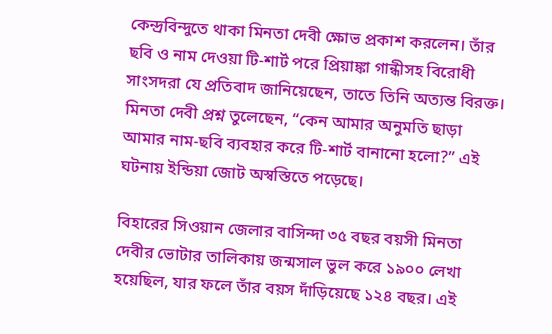কেন্দ্রবিন্দুতে থাকা মিনতা দেবী ক্ষোভ প্রকাশ করলেন। তাঁর ছবি ও নাম দেওয়া টি-শার্ট পরে প্রিয়াঙ্কা গান্ধীসহ বিরোধী সাংসদরা যে প্রতিবাদ জানিয়েছেন, তাতে তিনি অত্যন্ত বিরক্ত। মিনতা দেবী প্রশ্ন তুলেছেন, “কেন আমার অনুমতি ছাড়া আমার নাম-ছবি ব্যবহার করে টি-শার্ট বানানো হলো?” এই ঘটনায় ইন্ডিয়া জোট অস্বস্তিতে পড়েছে।

বিহারের সিওয়ান জেলার বাসিন্দা ৩৫ বছর বয়সী মিনতা দেবীর ভোটার তালিকায় জন্মসাল ভুল করে ১৯০০ লেখা হয়েছিল, যার ফলে তাঁর বয়স দাঁড়িয়েছে ১২৪ বছর। এই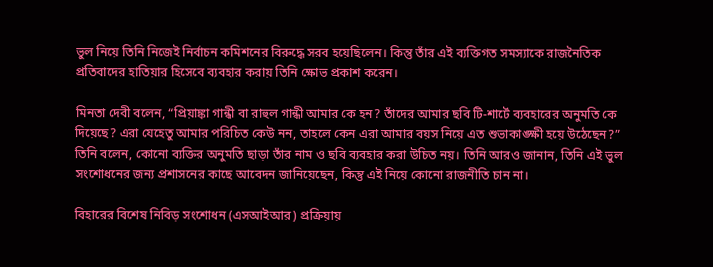ভুল নিয়ে তিনি নিজেই নির্বাচন কমিশনের বিরুদ্ধে সরব হয়েছিলেন। কিন্তু তাঁর এই ব্যক্তিগত সমস্যাকে রাজনৈতিক প্রতিবাদের হাতিয়ার হিসেবে ব্যবহার করায় তিনি ক্ষোভ প্রকাশ করেন।

মিনতা দেবী বলেন, “প্রিয়াঙ্কা গান্ধী বা রাহুল গান্ধী আমার কে হন? তাঁদের আমার ছবি টি-শার্টে ব্যবহারের অনুমতি কে দিয়েছে? এরা যেহেতু আমার পরিচিত কেউ নন, তাহলে কেন এরা আমার বয়স নিয়ে এত শুভাকাঙ্ক্ষী হয়ে উঠেছেন?” তিনি বলেন, কোনো ব্যক্তির অনুমতি ছাড়া তাঁর নাম ও ছবি ব্যবহার করা উচিত নয়। তিনি আরও জানান, তিনি এই ভুল সংশোধনের জন্য প্রশাসনের কাছে আবেদন জানিয়েছেন, কিন্তু এই নিয়ে কোনো রাজনীতি চান না।

বিহারের বিশেষ নিবিড় সংশোধন (এসআইআর) প্রক্রিয়ায়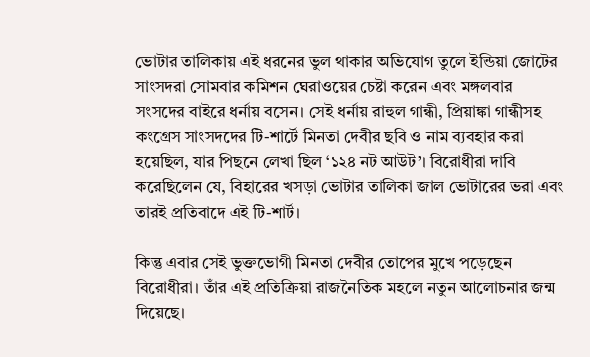ভোটার তালিকায় এই ধরনের ভুল থাকার অভিযোগ তুলে ইন্ডিয়া জোটের সাংসদরা সোমবার কমিশন ঘেরাওয়ের চেষ্টা করেন এবং মঙ্গলবার সংসদের বাইরে ধর্নায় বসেন। সেই ধর্নায় রাহুল গান্ধী, প্রিয়াঙ্কা গান্ধীসহ কংগ্রেস সাংসদদের টি-শার্টে মিনতা দেবীর ছবি ও নাম ব্যবহার করা হয়েছিল, যার পিছনে লেখা ছিল ‘১২৪ নট আউট’। বিরোধীরা দাবি করেছিলেন যে, বিহারের খসড়া ভোটার তালিকা জাল ভোটারের ভরা এবং তারই প্রতিবাদে এই টি-শার্ট।

কিন্তু এবার সেই ভুক্তভোগী মিনতা দেবীর তোপের মুখে পড়েছেন বিরোধীরা। তাঁর এই প্রতিক্রিয়া রাজনৈতিক মহলে নতুন আলোচনার জন্ম দিয়েছে।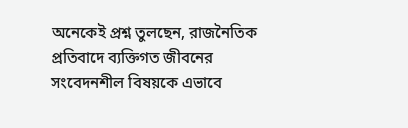অনেকেই প্রশ্ন তুলছেন, রাজনৈতিক প্রতিবাদে ব্যক্তিগত জীবনের সংবেদনশীল বিষয়কে এভাবে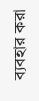ব্যবহার করা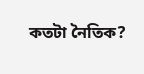কতটা নৈতিক?